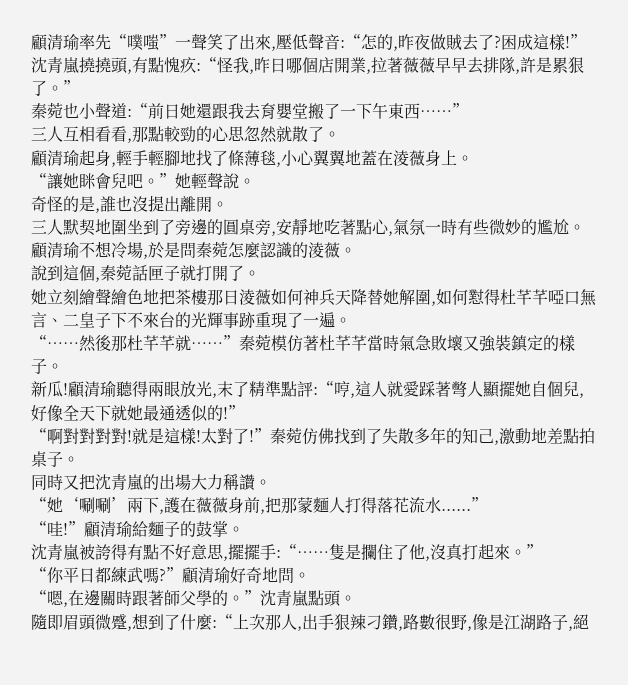顧清瑜率先“噗嗤”一聲笑了出來,壓低聲音:“怎的,昨夜做賊去了?困成這樣!”
沈青嵐撓撓頭,有點愧疚:“怪我,昨日哪個店開業,拉著薇薇早早去排隊,許是累狠了。”
秦菀也小聲道:“前日她還跟我去育嬰堂搬了一下午東西……”
三人互相看看,那點較勁的心思忽然就散了。
顧清瑜起身,輕手輕腳地找了條薄毯,小心翼翼地蓋在淩薇身上。
“讓她眯會兒吧。”她輕聲說。
奇怪的是,誰也沒提出離開。
三人默契地圍坐到了旁邊的圓桌旁,安靜地吃著點心,氣氛一時有些微妙的尷尬。
顧清瑜不想冷場,於是問秦菀怎麼認識的淩薇。
說到這個,秦菀話匣子就打開了。
她立刻繪聲繪色地把茶樓那日淩薇如何神兵天降替她解圍,如何懟得杜芊芊啞口無言、二皇子下不來台的光輝事跡重現了一遍。
“……然後那杜芊芊就……”秦菀模仿著杜芊芊當時氣急敗壞又強裝鎮定的樣子。
新瓜!顧清瑜聽得兩眼放光,末了精準點評:“哼,這人就愛踩著彆人顯擺她自個兒,好像全天下就她最通透似的!”
“啊對對對對!就是這樣!太對了!”秦菀仿佛找到了失散多年的知己,激動地差點拍桌子。
同時又把沈青嵐的出場大力稱讚。
“她‘唰唰’兩下,護在薇薇身前,把那蒙麵人打得落花流水......”
“哇!”顧清瑜給麵子的鼓掌。
沈青嵐被誇得有點不好意思,擺擺手:“……隻是攔住了他,沒真打起來。”
“你平日都練武嗎?”顧清瑜好奇地問。
“嗯,在邊關時跟著師父學的。”沈青嵐點頭。
隨即眉頭微蹙,想到了什麼:“上次那人,出手狠辣刁鑽,路數很野,像是江湖路子,絕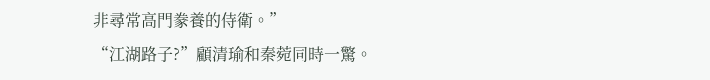非尋常高門豢養的侍衛。”
“江湖路子?”顧清瑜和秦菀同時一驚。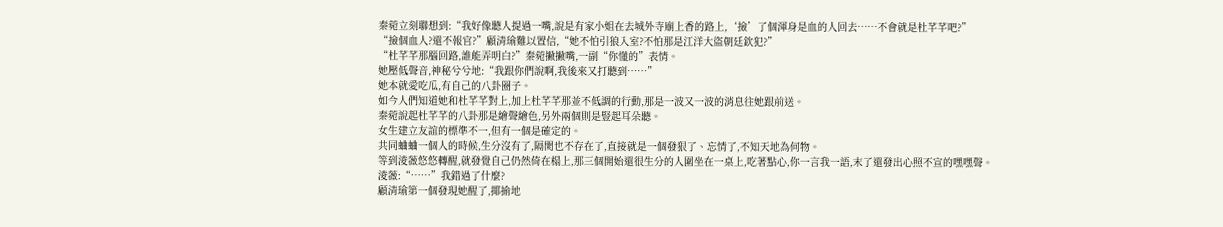秦菀立刻聯想到:“我好像聽人提過一嘴,說是有家小姐在去城外寺廟上香的路上,‘撿’了個渾身是血的人回去……不會就是杜芊芊吧?”
“撿個血人?還不報官?”顧清瑜難以置信,“她不怕引狼入室?不怕那是江洋大盜朝廷欽犯?”
“杜芊芊那腦回路,誰能弄明白?”秦菀撇撇嘴,一副“你懂的”表情。
她壓低聲音,神秘兮兮地:“我跟你們說啊,我後來又打聽到……”
她本就愛吃瓜,有自己的八卦圈子。
如今人們知道她和杜芊芊對上,加上杜芊芊那並不低調的行動,那是一波又一波的消息往她跟前送。
秦菀說起杜芊芊的八卦那是繪聲繪色,另外兩個則是豎起耳朵聽。
女生建立友誼的標準不一,但有一個是確定的。
共同蛐蛐一個人的時候,生分沒有了,隔閡也不存在了,直接就是一個發狠了、忘情了,不知天地為何物。
等到淩薇悠悠轉醒,就發覺自己仍然倚在榻上,那三個開始還很生分的人圍坐在一桌上,吃著點心,你一言我一語,末了還發出心照不宣的嘿嘿聲。
淩薇:“……”我錯過了什麼?
顧清瑜第一個發現她醒了,揶揄地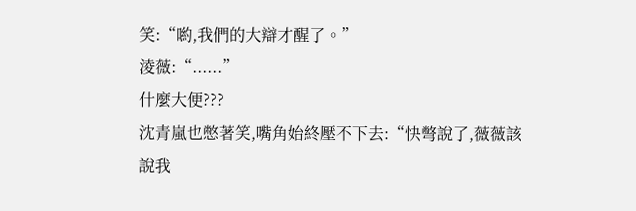笑:“喲,我們的大辯才醒了。”
淩薇:“......”
什麼大便???
沈青嵐也憋著笑,嘴角始終壓不下去:“快彆說了,薇薇該說我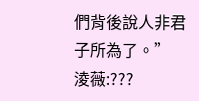們背後說人非君子所為了。”
淩薇:???